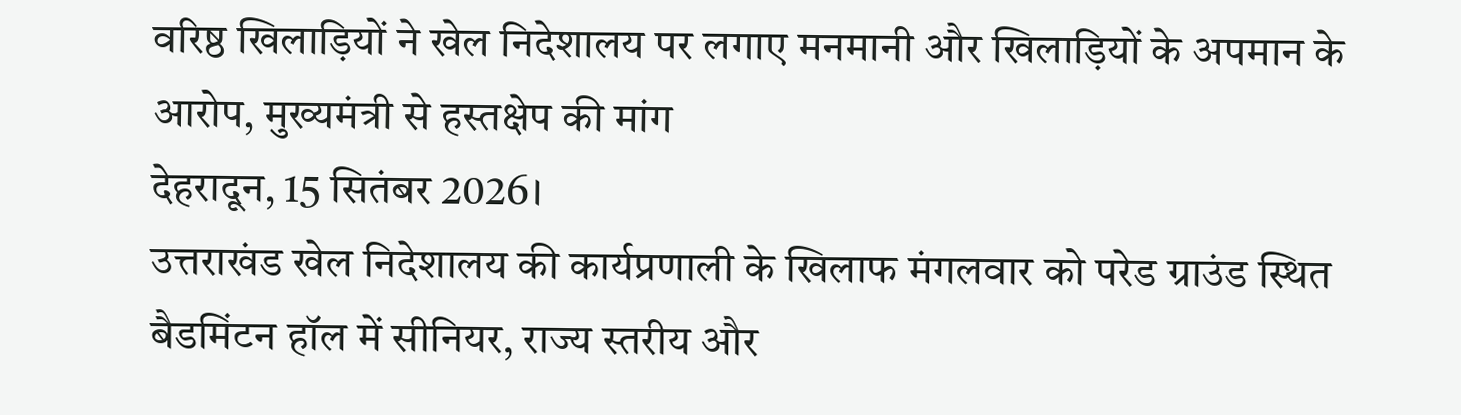वरिष्ठ खिलाड़ियों ने खेल निदेशालय पर लगाए मनमानी और खिलाड़ियों के अपमान के आरोप, मुख्यमंत्री से हस्तक्षेप की मांग
देहरादून, 15 सितंबर 2026।
उत्तराखंड खेल निदेशालय की कार्यप्रणाली के खिलाफ मंगलवार को परेड ग्राउंड स्थित बैडमिंटन हॉल में सीनियर, राज्य स्तरीय और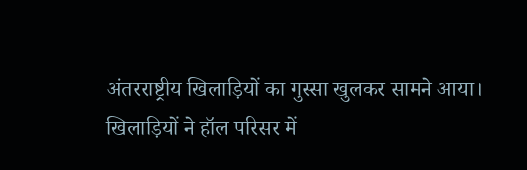अंतरराष्ट्रीय खिलाड़ियों का गुस्सा खुलकर सामने आया।
खिलाड़ियों ने हॉल परिसर में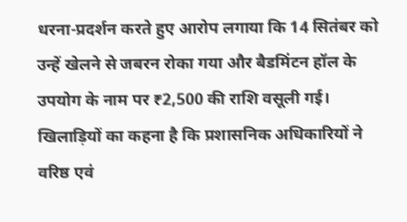धरना-प्रदर्शन करते हुए आरोप लगाया कि 14 सितंबर को उन्हें खेलने से जबरन रोका गया और बैडमिंटन हॉल के उपयोग के नाम पर ₹2,500 की राशि वसूली गई।
खिलाड़ियों का कहना है कि प्रशासनिक अधिकारियों ने वरिष्ठ एवं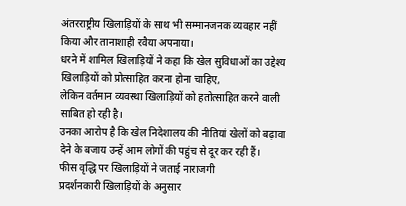अंतरराष्ट्रीय खिलाड़ियों के साथ भी सम्मानजनक व्यवहार नहीं किया और तानाशाही रवैया अपनाया।
धरने में शामिल खिलाड़ियों ने कहा कि खेल सुविधाओं का उद्देश्य खिलाड़ियों को प्रोत्साहित करना होना चाहिए,
लेकिन वर्तमान व्यवस्था खिलाड़ियों को हतोत्साहित करने वाली साबित हो रही है।
उनका आरोप है कि खेल निदेशालय की नीतियां खेलों को बढ़ावा देने के बजाय उन्हें आम लोगों की पहुंच से दूर कर रही हैं।
फीस वृद्धि पर खिलाड़ियों ने जताई नाराजगी
प्रदर्शनकारी खिलाड़ियों के अनुसार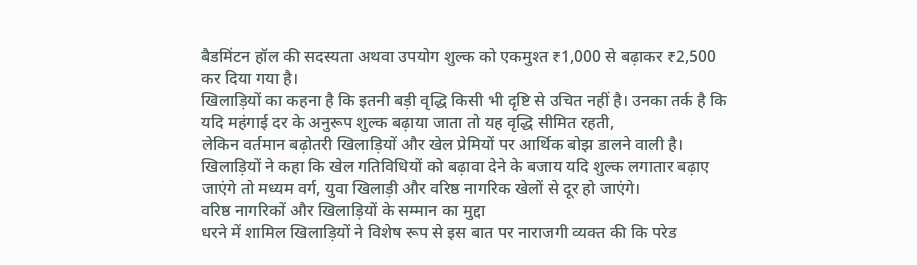बैडमिंटन हॉल की सदस्यता अथवा उपयोग शुल्क को एकमुश्त ₹1,000 से बढ़ाकर ₹2,500 कर दिया गया है।
खिलाड़ियों का कहना है कि इतनी बड़ी वृद्धि किसी भी दृष्टि से उचित नहीं है। उनका तर्क है कि यदि महंगाई दर के अनुरूप शुल्क बढ़ाया जाता तो यह वृद्धि सीमित रहती,
लेकिन वर्तमान बढ़ोतरी खिलाड़ियों और खेल प्रेमियों पर आर्थिक बोझ डालने वाली है।
खिलाड़ियों ने कहा कि खेल गतिविधियों को बढ़ावा देने के बजाय यदि शुल्क लगातार बढ़ाए जाएंगे तो मध्यम वर्ग, युवा खिलाड़ी और वरिष्ठ नागरिक खेलों से दूर हो जाएंगे।
वरिष्ठ नागरिकों और खिलाड़ियों के सम्मान का मुद्दा
धरने में शामिल खिलाड़ियों ने विशेष रूप से इस बात पर नाराजगी व्यक्त की कि परेड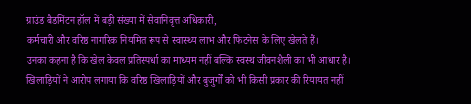ग्राउंड बैडमिंटन हॉल में बड़ी संख्या में सेवानिवृत्त अधिकारी,
कर्मचारी और वरिष्ठ नागरिक नियमित रूप से स्वास्थ्य लाभ और फिटनेस के लिए खेलते हैं।
उनका कहना है कि खेल केवल प्रतिस्पर्धा का माध्यम नहीं बल्कि स्वस्थ जीवनशैली का भी आधार है।
खिलाड़ियों ने आरोप लगाया कि वरिष्ठ खिलाड़ियों और बुजुर्गों को भी किसी प्रकार की रियायत नहीं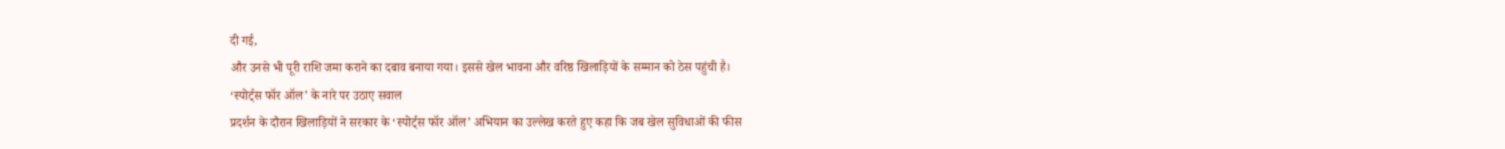दी गई,
और उनसे भी पूरी राशि जमा कराने का दबाव बनाया गया। इससे खेल भावना और वरिष्ठ खिलाड़ियों के सम्मान को ठेस पहुंची है।
‘स्पोर्ट्स फॉर ऑल’ के नारे पर उठाए सवाल
प्रदर्शन के दौरान खिलाड़ियों ने सरकार के ‘स्पोर्ट्स फॉर ऑल’ अभियान का उल्लेख करते हुए कहा कि जब खेल सुविधाओं की फीस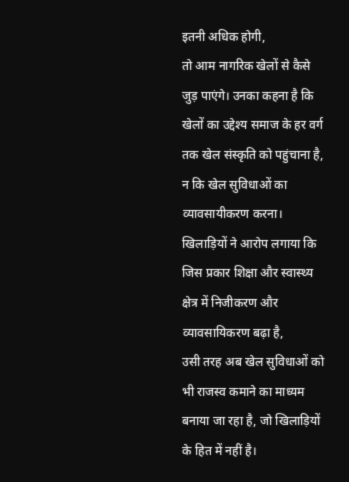इतनी अधिक होगी,
तो आम नागरिक खेलों से कैसे जुड़ पाएंगे। उनका कहना है कि खेलों का उद्देश्य समाज के हर वर्ग तक खेल संस्कृति को पहुंचाना है, न कि खेल सुविधाओं का व्यावसायीकरण करना।
खिलाड़ियों ने आरोप लगाया कि जिस प्रकार शिक्षा और स्वास्थ्य क्षेत्र में निजीकरण और व्यावसायिकरण बढ़ा है,
उसी तरह अब खेल सुविधाओं को भी राजस्व कमाने का माध्यम बनाया जा रहा है, जो खिलाड़ियों के हित में नहीं है।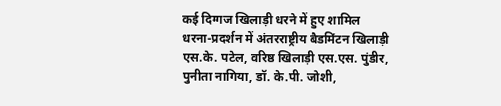कई दिग्गज खिलाड़ी धरने में हुए शामिल
धरना-प्रदर्शन में अंतरराष्ट्रीय बैडमिंटन खिलाड़ी एस.के. पटेल, वरिष्ठ खिलाड़ी एस.एस. पुंडीर, पुनीता नागिया, डॉ. के.पी. जोशी,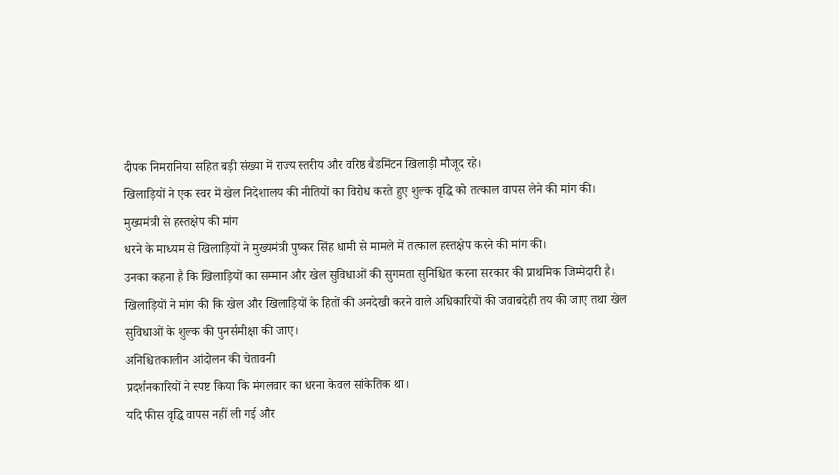दीपक निमरानिया सहित बड़ी संख्या में राज्य स्तरीय और वरिष्ठ बैडमिंटन खिलाड़ी मौजूद रहे।
खिलाड़ियों ने एक स्वर में खेल निदेशालय की नीतियों का विरोध करते हुए शुल्क वृद्धि को तत्काल वापस लेने की मांग की।
मुख्यमंत्री से हस्तक्षेप की मांग
धरने के माध्यम से खिलाड़ियों ने मुख्यमंत्री पुष्कर सिंह धामी से मामले में तत्काल हस्तक्षेप करने की मांग की।
उनका कहना है कि खिलाड़ियों का सम्मान और खेल सुविधाओं की सुगमता सुनिश्चित करना सरकार की प्राथमिक जिम्मेदारी है।
खिलाड़ियों ने मांग की कि खेल और खिलाड़ियों के हितों की अनदेखी करने वाले अधिकारियों की जवाबदेही तय की जाए तथा खेल सुविधाओं के शुल्क की पुनर्समीक्षा की जाए।
अनिश्चितकालीन आंदोलन की चेतावनी
प्रदर्शनकारियों ने स्पष्ट किया कि मंगलवार का धरना केवल सांकेतिक था।
यदि फीस वृद्धि वापस नहीं ली गई और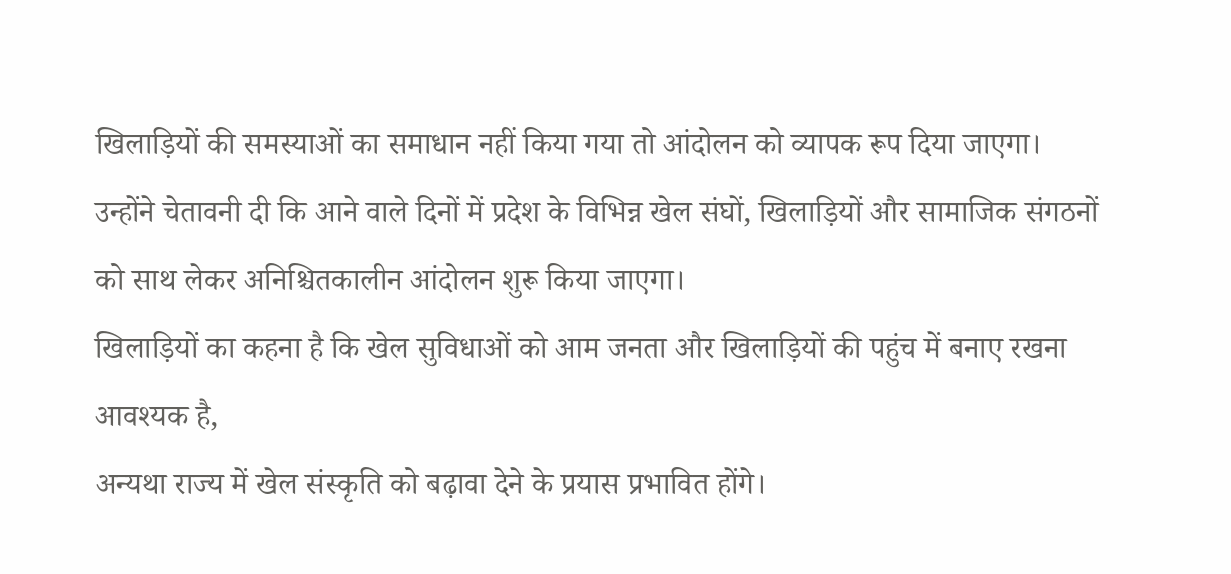खिलाड़ियों की समस्याओं का समाधान नहीं किया गया तो आंदोलन को व्यापक रूप दिया जाएगा।
उन्होंने चेतावनी दी कि आने वाले दिनों में प्रदेश के विभिन्न खेल संघों, खिलाड़ियों और सामाजिक संगठनों को साथ लेकर अनिश्चितकालीन आंदोलन शुरू किया जाएगा।
खिलाड़ियों का कहना है कि खेल सुविधाओं को आम जनता और खिलाड़ियों की पहुंच में बनाए रखना आवश्यक है,
अन्यथा राज्य में खेल संस्कृति को बढ़ावा देने के प्रयास प्रभावित होंगे।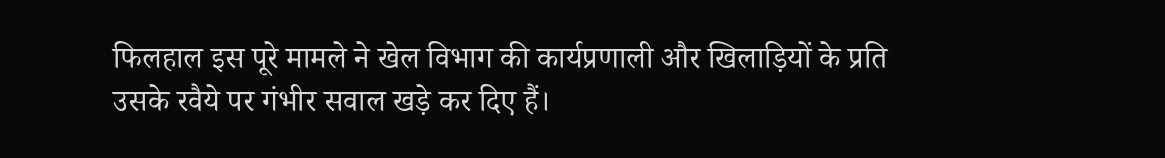फिलहाल इस पूरे मामले ने खेल विभाग की कार्यप्रणाली और खिलाड़ियों के प्रति उसके रवैये पर गंभीर सवाल खड़े कर दिए हैं।